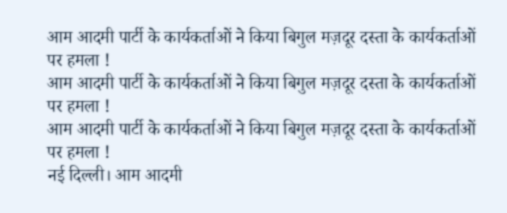आम आदमी पार्टी के कार्यकर्ताओं ने किया बिगुल मज़दूर दस्ता के कार्यकर्ताओं पर हमला !
आम आदमी पार्टी के कार्यकर्ताओं ने किया बिगुल मज़दूर दस्ता के कार्यकर्ताओं पर हमला !
आम आदमी पार्टी के कार्यकर्ताओं ने किया बिगुल मज़दूर दस्ता के कार्यकर्ताओं पर हमला !
नई दिल्ली। आम आदमी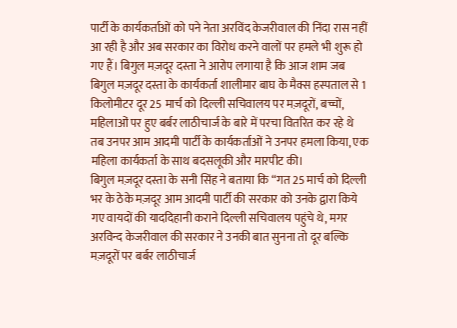पार्टी के कार्यकर्ताओं को पने नेता अरविंद केजरीवाल की निंदा रास नहीं आ रही है और अब सरकार का विरोध करने वालों पर हमले भी शुरू हो गए हैं। बिगुल मज़दूर दस्ता ने आरोप लगाया है कि आज शाम जब बिगुल मज़दूर दस्ता के कार्यकर्ता शालीमार बाघ के मैक्स हस्पताल से 1 किलोमीटर दूर 25 मार्च को दिल्ली सचिवालय पर मज़दूरों, बच्चों, महिलाओं पर हुए बर्बर लाठीचार्ज के बारे में परचा वितरित कर रहे थे तब उनपर आम आदमी पार्टी के कार्यकर्ताओं ने उनपर हमला किया, एक महिला कार्यकर्ता के साथ बदसलूकी और मारपीट की।
बिगुल मज़दूर दस्ता के सनी सिंह ने बताया कि “गत 25 मार्च को दिल्ली भर के ठेके मज़दूर आम आदमी पार्टी की सरकार को उनके द्वारा किये गए वायदों की याददिहानी कराने दिल्ली सचिवालय पहुंचे थे, मगर अरविन्द केजरीवाल की सरकार ने उनकी बात सुनना तो दूर बल्कि मज़दूरों पर बर्बर लाठीचार्ज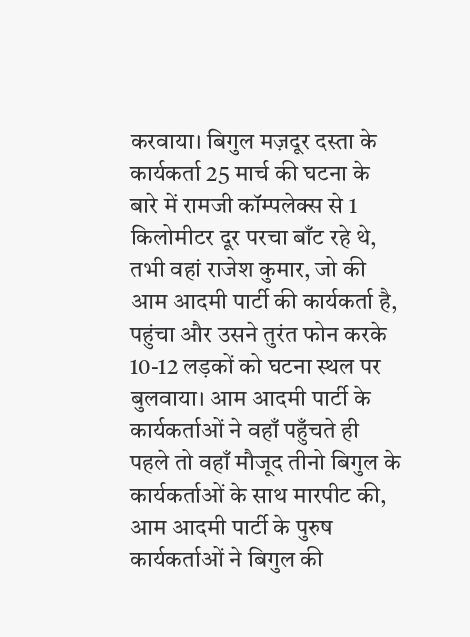करवाया। बिगुल मज़दूर दस्ता के कार्यकर्ता 25 मार्च की घटना के बारे में रामजी कॉम्पलेक्स से 1 किलोमीटर दूर परचा बाँट रहे थे, तभी वहां राजेश कुमार, जो की आम आदमी पार्टी की कार्यकर्ता है, पहुंचा और उसने तुरंत फोन करके 10-12 लड़कों को घटना स्थल पर बुलवाया। आम आदमी पार्टी के कार्यकर्ताओं ने वहाँ पहुँचते ही पहले तो वहाँ मौजूद तीनो बिगुल के कार्यकर्ताओं के साथ मारपीट की, आम आदमी पार्टी के पुरुष कार्यकर्ताओं ने बिगुल की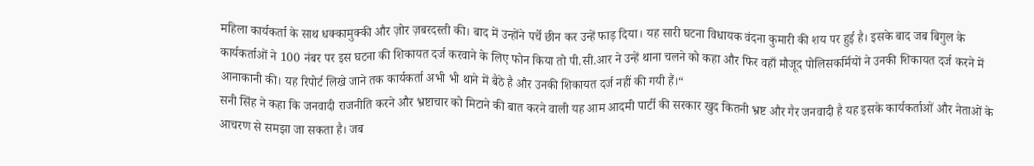महिला कार्यकर्ता के साथ धक्कामुक्की और ज़ोर ज़बरदस्ती की। बाद में उन्होंने पर्चे छीन कर उन्हें फाड़ दिया। यह सारी घटना विधायक वंदना कुमारी की शय पर हुई है। इसके बाद जब बिगुल के कार्यकर्ताओं ने 100 नंबर पर इस घटना की शिकायत दर्ज करवाने के लिए फोन किया तो पी.सी.आर ने उन्हें थाना चलने को कहा और फिर वहाँ मौजूद पोलिसकर्मियों ने उनकी शिकायत दर्ज करने में आनाकानी की। यह रिपोर्ट लिखे जाने तक कार्यकर्ता अभी भी थाने में बैठे है और उनकी शिकायत दर्ज नहीं की गयी हैं।“
सनी सिंह ने कहा कि जनवादी राजनीति करने और भ्रष्टाचार को मिटाने की बात करने वाली यह आम आदमी पार्टी की सरकार खुद कितनी भ्रष्ट और गैर जनवादी है यह इसके कार्यकर्ताओं और नेताओं के आचरण से समझा जा सकता है। जब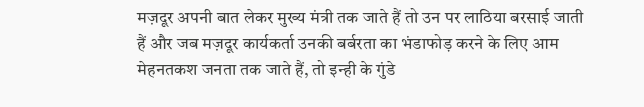मज़दूर अपनी बात लेकर मुख्य मंत्री तक जाते हैं तो उन पर लाठिया बरसाई जाती हैं और जब मज़दूर कार्यकर्ता उनकी बर्बरता का भंडाफोड़ करने के लिए आम मेहनतकश जनता तक जाते हैं, तो इन्ही के गुंडे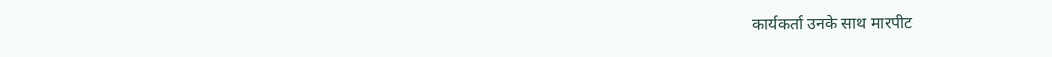कार्यकर्ता उनके साथ मारपीट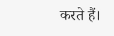करते हैं।